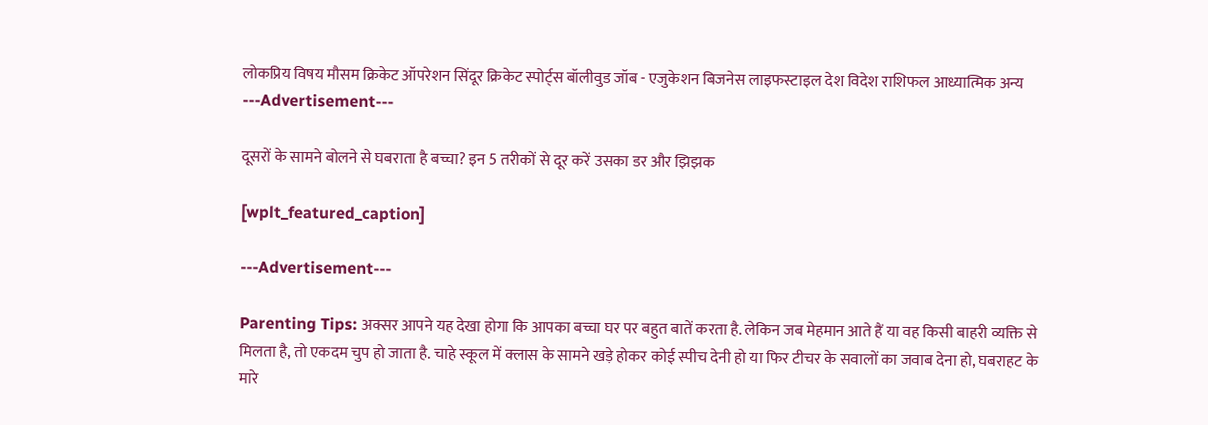लोकप्रिय विषय मौसम क्रिकेट ऑपरेशन सिंदूर क्रिकेट स्पोर्ट्स बॉलीवुड जॉब - एजुकेशन बिजनेस लाइफस्टाइल देश विदेश राशिफल आध्यात्मिक अन्य
---Advertisement---

दूसरों के सामने बोलने से घबराता है बच्चा? इन 5 तरीकों से दूर करें उसका डर और झिझक

[wplt_featured_caption]

---Advertisement---

Parenting Tips: अक्सर आपने यह देखा होगा कि आपका बच्चा घर पर बहुत बातें करता है. लेकिन जब मेहमान आते हैं या वह किसी बाहरी व्यक्ति से मिलता है, तो एकदम चुप हो जाता है. चाहे स्कूल में क्लास के सामने खड़े होकर कोई स्पीच देनी हो या फिर टीचर के सवालों का जवाब देना हो, घबराहट के मारे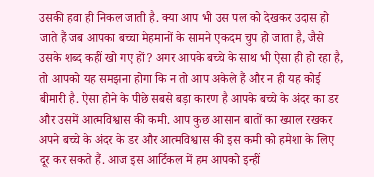उसकी हवा ही निकल जाती है. क्या आप भी उस पल को देखकर उदास हो जाते हैं जब आपका बच्चा मेहमानों के सामने एकदम चुप हो जाता है, जैसे उसके शब्द कहीं खो गए हों? अगर आपके बच्चे के साथ भी ऐसा ही हो रहा है, तो आपको यह समझना होगा कि न तो आप अकेले हैं और न ही यह कोई बीमारी है. ऐसा होने के पीछे सबसे बड़ा कारण है आपके बच्चे के अंदर का डर और उसमें आत्मविश्वास की कमी. आप कुछ आसान बातों का ख्याल रखकर अपने बच्चे के अंदर के डर और आत्मविश्वास की इस कमी को हमेशा के लिए दूर कर सकते हैं. आज इस आर्टिकल में हम आपको इन्हीं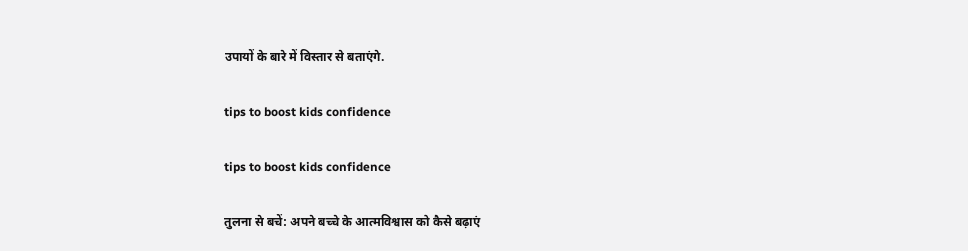उपायों के बारे में विस्तार से बताएंगे.

tips to boost kids confidence

tips to boost kids confidence

तुलना से बचें: अपने बच्चे के आत्मविश्वास को कैसे बढ़ाएं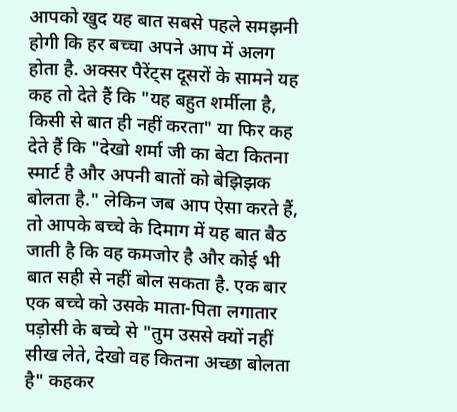आपको खुद यह बात सबसे पहले समझनी होगी कि हर बच्चा अपने आप में अलग होता है. अक्सर पैरेंट्स दूसरों के सामने यह कह तो देते हैं कि "यह बहुत शर्मीला है, किसी से बात ही नहीं करता" या फिर कह देते हैं कि "देखो शर्मा जी का बेटा कितना स्मार्ट है और अपनी बातों को बेझिझक बोलता है." लेकिन जब आप ऐसा करते हैं, तो आपके बच्चे के दिमाग में यह बात बैठ जाती है कि वह कमजोर है और कोई भी बात सही से नहीं बोल सकता है. एक बार एक बच्चे को उसके माता-पिता लगातार पड़ोसी के बच्चे से "तुम उससे क्यों नहीं सीख लेते, देखो वह कितना अच्छा बोलता है" कहकर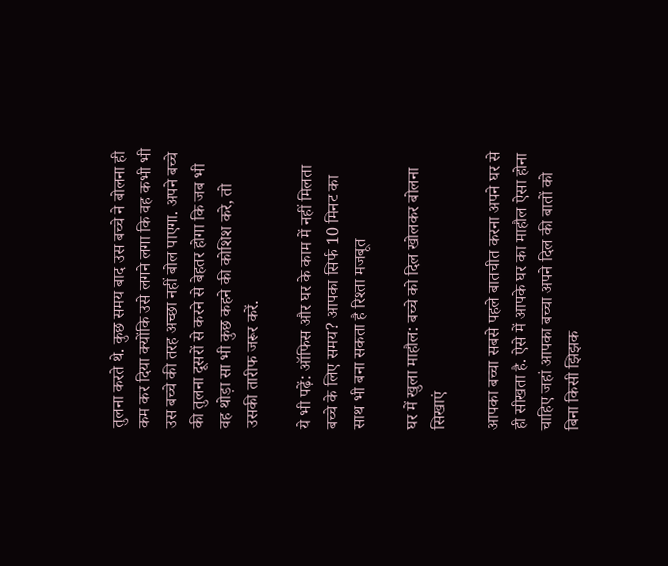तुलना करते थे. कुछ समय बाद उस बच्चे ने बोलना ही कम कर दिया क्योंकि उसे लगने लगा कि वह कभी भी उस बच्चे की तरह अच्छा नहीं बोल पाएगा. अपने बच्चे की तुलना दूसरों से करने से बेहतर होगा कि जब भी वह थोड़ा सा भी कुछ कहने की कोशिश करे, तो उसकी तारीफ जरूर करें.

ये भी पढ़ें: ऑफिस और घर के काम में नहीं मिलता बच्चे के लिए समय? आपका सिर्फ 10 मिनट का साथ भी बना सकता है रिश्ता मजबूत

घर में खुला माहौल: बच्चे को दिल खोलकर बोलना सिखाएं

आपका बच्चा सबसे पहले बातचीत करना अपने घर से ही सीखता है. ऐसे में आपके घर का माहौल ऐसा होना चाहिए जहां आपका बच्चा अपने दिल की बातों को बिना किसी झिझक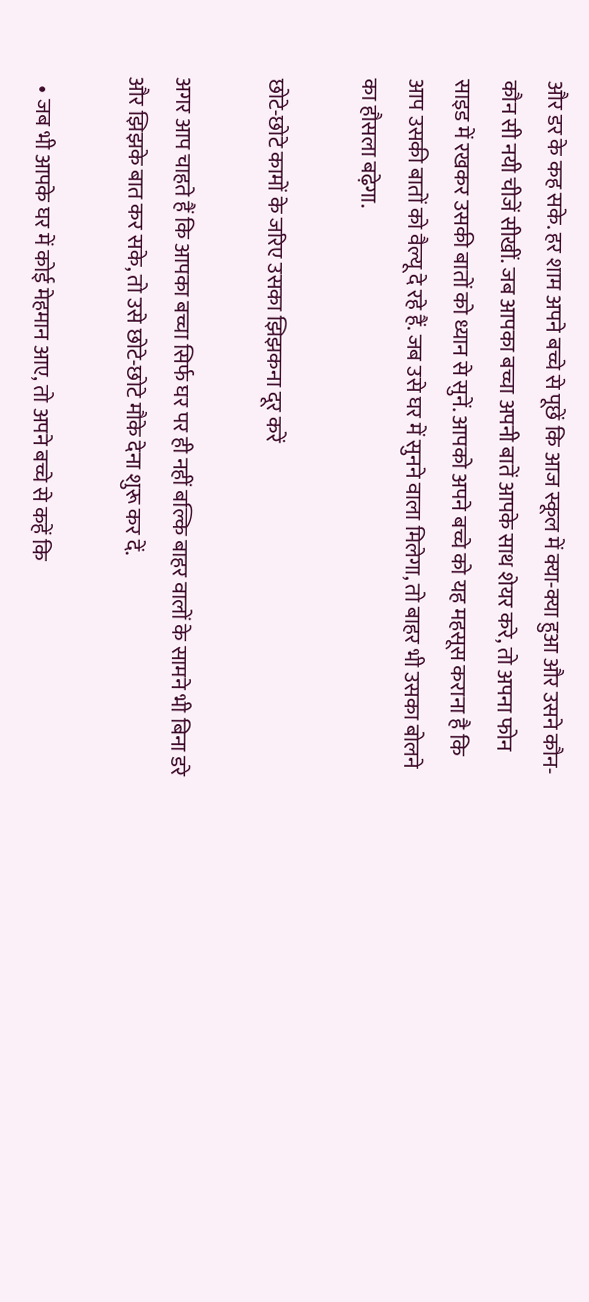और डर के कह सके. हर शाम अपने बच्चे से पूछें कि आज स्कूल में क्या-क्या हुआ और उसने कौन-कौन सी नयी चीजें सीखीं. जब आपका बच्चा अपनी बातें आपके साथ शेयर करे, तो अपना फोन साइड में रखकर उसकी बातों को ध्यान से सुनें. आपको अपने बच्चे को यह महसूस कराना है कि आप उसकी बातों को वैल्यू दे रहे हैं. जब उसे घर में सुनने वाला मिलेगा, तो बाहर भी उसका बोलने का हौसला बढ़ेगा.

छोटे-छोटे कामों के जरिए उसका झिझकना दूर करें

अगर आप चाहते हैं कि आपका बच्चा सिर्फ घर पर ही नहीं बल्कि बाहर वालों के सामने भी बिना डरे और झिझके बात कर सके, तो उसे छोटे-छोटे मौके देना शुरू कर दें.

  • जब भी आपके घर में कोई मेहमान आए, तो अपने बच्चे से कहें कि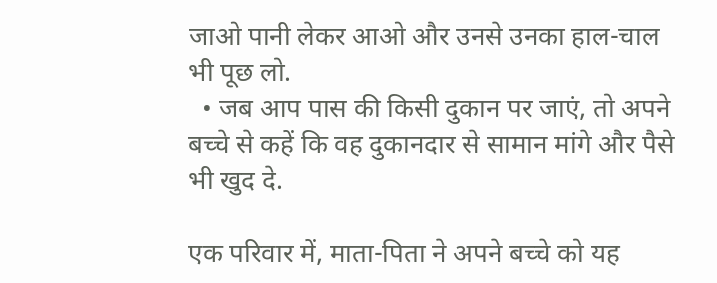जाओ पानी लेकर आओ और उनसे उनका हाल-चाल भी पूछ लो.
  • जब आप पास की किसी दुकान पर जाएं, तो अपने बच्चे से कहें कि वह दुकानदार से सामान मांगे और पैसे भी खुद दे.

एक परिवार में, माता-पिता ने अपने बच्चे को यह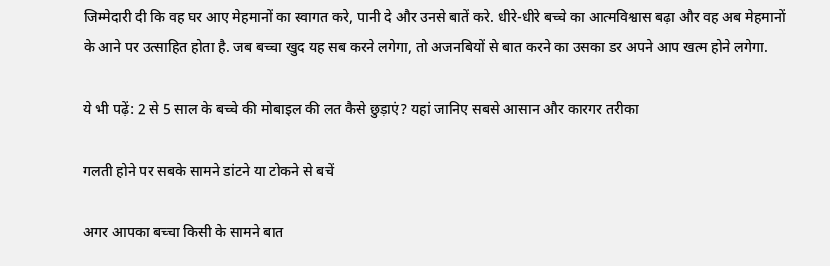जिम्मेदारी दी कि वह घर आए मेहमानों का स्वागत करे, पानी दे और उनसे बातें करे. धीरे-धीरे बच्चे का आत्मविश्वास बढ़ा और वह अब मेहमानों के आने पर उत्साहित होता है. जब बच्चा खुद यह सब करने लगेगा, तो अजनबियों से बात करने का उसका डर अपने आप खत्म होने लगेगा.

ये भी पढ़ें: 2 से 5 साल के बच्चे की मोबाइल की लत कैसे छुड़ाएं? यहां जानिए सबसे आसान और कारगर तरीका

गलती होने पर सबके सामने डांटने या टोकने से बचें

अगर आपका बच्चा किसी के सामने बात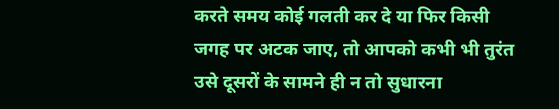करते समय कोई गलती कर दे या फिर किसी जगह पर अटक जाए, तो आपको कभी भी तुरंत उसे दूसरों के सामने ही न तो सुधारना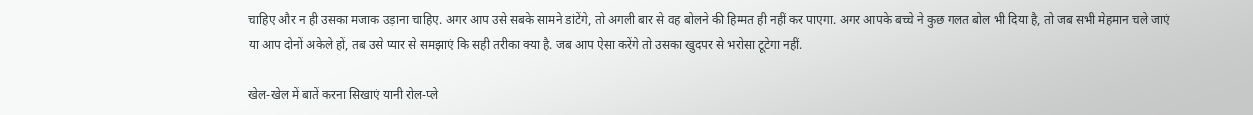चाहिए और न ही उसका मजाक उड़ाना चाहिए. अगर आप उसे सबके सामने डांटेंगे, तो अगली बार से वह बोलने की हिम्मत ही नहीं कर पाएगा. अगर आपके बच्चे ने कुछ गलत बोल भी दिया है, तो जब सभी मेहमान चले जाएं या आप दोनों अकेले हों, तब उसे प्यार से समझाएं कि सही तरीका क्या है. जब आप ऐसा करेंगे तो उसका खुदपर से भरोसा टूटेगा नहीं.

खेल-खेल में बातें करना सिखाएं यानी रोल-प्ले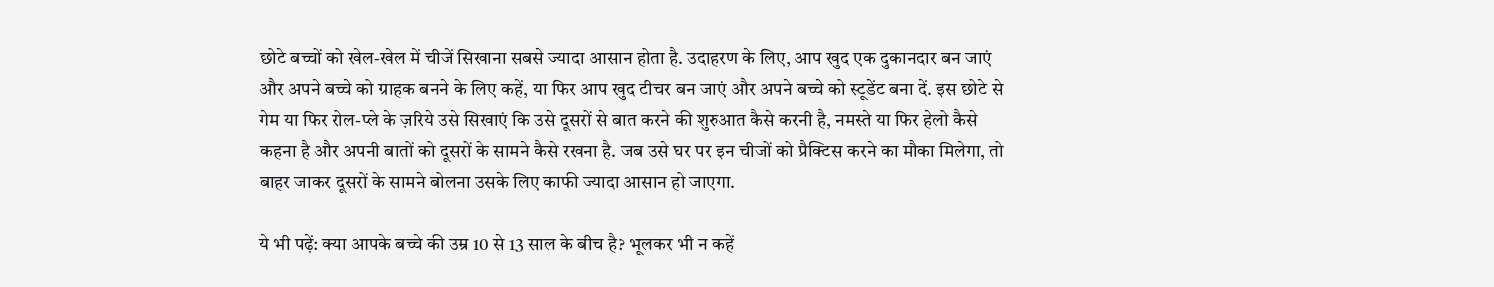छोटे बच्चों को खेल-खेल में चीजें सिखाना सबसे ज्यादा आसान होता है. उदाहरण के लिए, आप खुद एक दुकानदार बन जाएं और अपने बच्चे को ग्राहक बनने के लिए कहें, या फिर आप खुद टीचर बन जाएं और अपने बच्चे को स्टूडेंट बना दें. इस छोटे से गेम या फिर रोल-प्ले के ज़रिये उसे सिखाएं कि उसे दूसरों से बात करने की शुरुआत कैसे करनी है, नमस्ते या फिर हेलो कैसे कहना है और अपनी बातों को दूसरों के सामने कैसे रखना है. जब उसे घर पर इन चीजों को प्रैक्टिस करने का मौका मिलेगा, तो बाहर जाकर दूसरों के सामने बोलना उसके लिए काफी ज्यादा आसान हो जाएगा.

ये भी पढ़ें: क्या आपके बच्चे की उम्र 10 से 13 साल के बीच है? भूलकर भी न कहें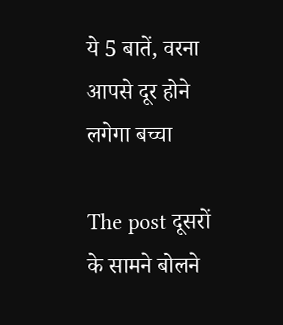ये 5 बातें, वरना आपसे दूर होने लगेगा बच्चा

The post दूसरों के सामने बोलने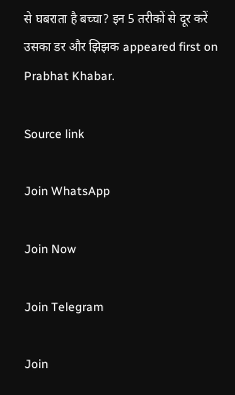से घबराता है बच्चा? इन 5 तरीकों से दूर करें उसका डर और झिझक appeared first on Prabhat Khabar.

Source link

Join WhatsApp

Join Now

Join Telegram

Join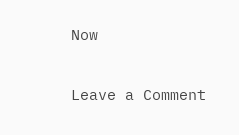Now

Leave a Comment